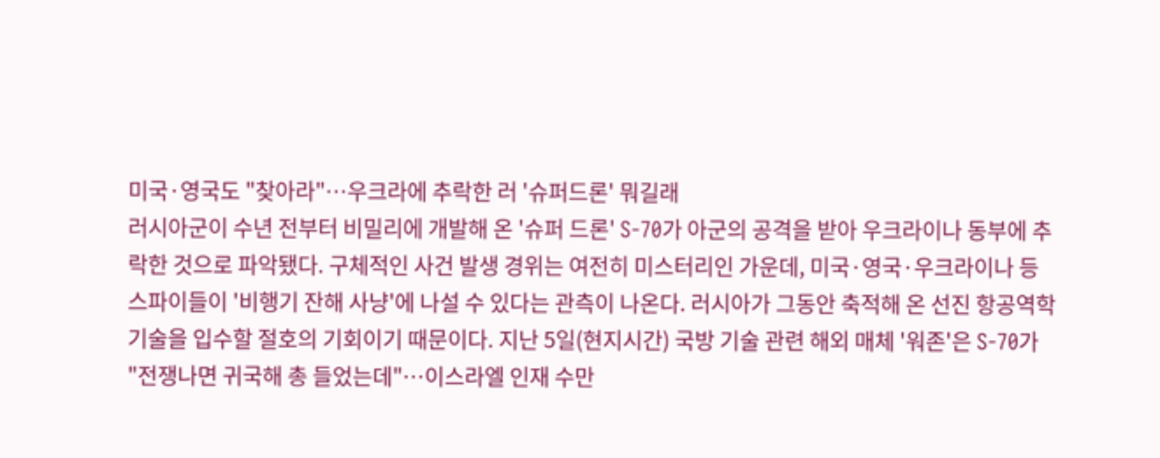미국·영국도 "찾아라"…우크라에 추락한 러 '슈퍼드론' 뭐길래
러시아군이 수년 전부터 비밀리에 개발해 온 '슈퍼 드론' S-70가 아군의 공격을 받아 우크라이나 동부에 추락한 것으로 파악됐다. 구체적인 사건 발생 경위는 여전히 미스터리인 가운데, 미국·영국·우크라이나 등 스파이들이 '비행기 잔해 사냥'에 나설 수 있다는 관측이 나온다. 러시아가 그동안 축적해 온 선진 항공역학 기술을 입수할 절호의 기회이기 때문이다. 지난 5일(현지시간) 국방 기술 관련 해외 매체 '워존'은 S-70가
"전쟁나면 귀국해 총 들었는데"…이스라엘 인재 수만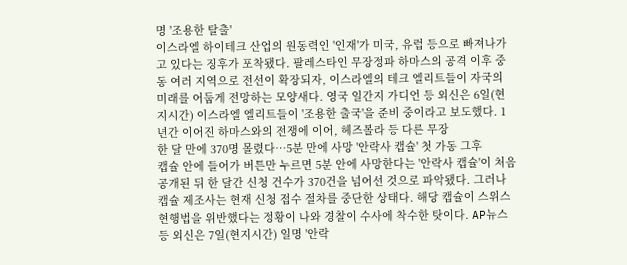명 '조용한 탈출'
이스라엘 하이테크 산업의 원동력인 '인재'가 미국, 유럽 등으로 빠져나가고 있다는 징후가 포착됐다. 팔레스타인 무장정파 하마스의 공격 이후 중동 여러 지역으로 전선이 확장되자, 이스라엘의 테크 엘리트들이 자국의 미래를 어둡게 전망하는 모양새다. 영국 일간지 가디언 등 외신은 6일(현지시간) 이스라엘 엘리트들이 '조용한 출국'을 준비 중이라고 보도했다. 1년간 이어진 하마스와의 전쟁에 이어, 헤즈볼라 등 다른 무장
한 달 만에 370명 몰렸다…5분 만에 사망 '안락사 캡슐' 첫 가동 그후
캡슐 안에 들어가 버튼만 누르면 5분 안에 사망한다는 '안락사 캡슐'이 처음 공개된 뒤 한 달간 신청 건수가 370건을 넘어선 것으로 파악됐다. 그러나 캡슐 제조사는 현재 신청 접수 절차를 중단한 상태다. 해당 캡슐이 스위스 현행법을 위반했다는 정황이 나와 경찰이 수사에 착수한 탓이다. AP뉴스 등 외신은 7일(현지시간) 일명 '안락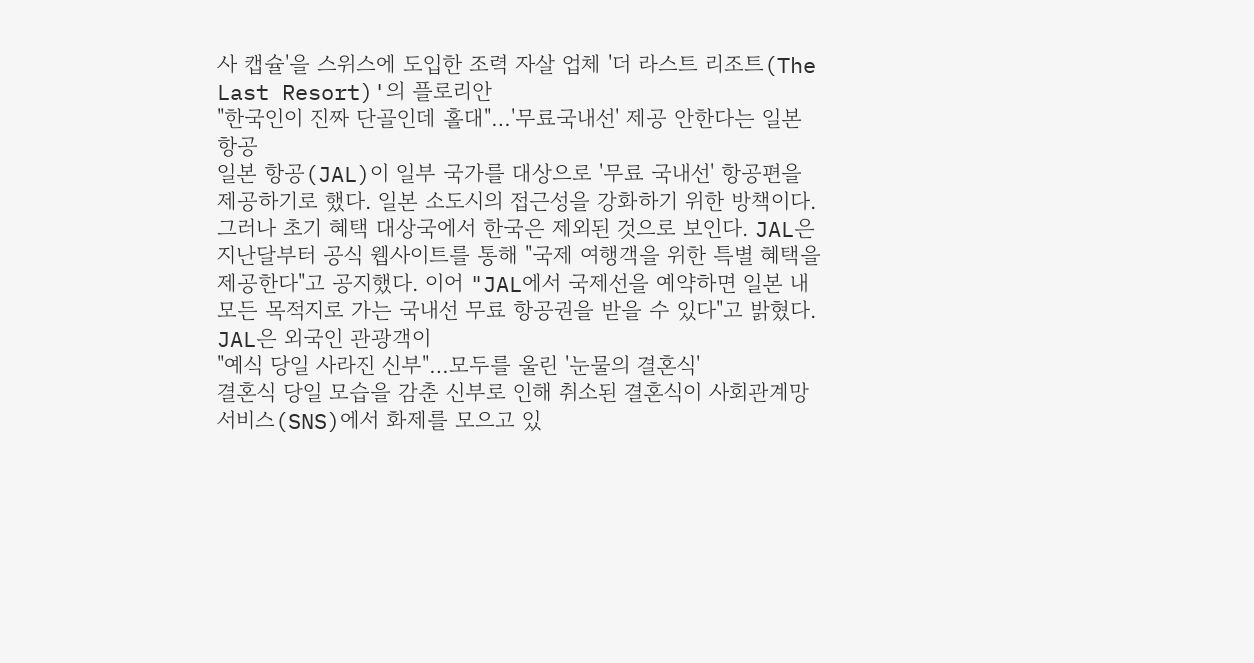사 캡슐'을 스위스에 도입한 조력 자살 업체 '더 라스트 리조트(The Last Resort)'의 플로리안
"한국인이 진짜 단골인데 홀대"…'무료국내선' 제공 안한다는 일본항공
일본 항공(JAL)이 일부 국가를 대상으로 '무료 국내선' 항공편을 제공하기로 했다. 일본 소도시의 접근성을 강화하기 위한 방책이다. 그러나 초기 혜택 대상국에서 한국은 제외된 것으로 보인다. JAL은 지난달부터 공식 웹사이트를 통해 "국제 여행객을 위한 특별 혜택을 제공한다"고 공지했다. 이어 "JAL에서 국제선을 예약하면 일본 내 모든 목적지로 가는 국내선 무료 항공권을 받을 수 있다"고 밝혔다. JAL은 외국인 관광객이
"예식 당일 사라진 신부"…모두를 울린 '눈물의 결혼식'
결혼식 당일 모습을 감춘 신부로 인해 취소된 결혼식이 사회관계망서비스(SNS)에서 화제를 모으고 있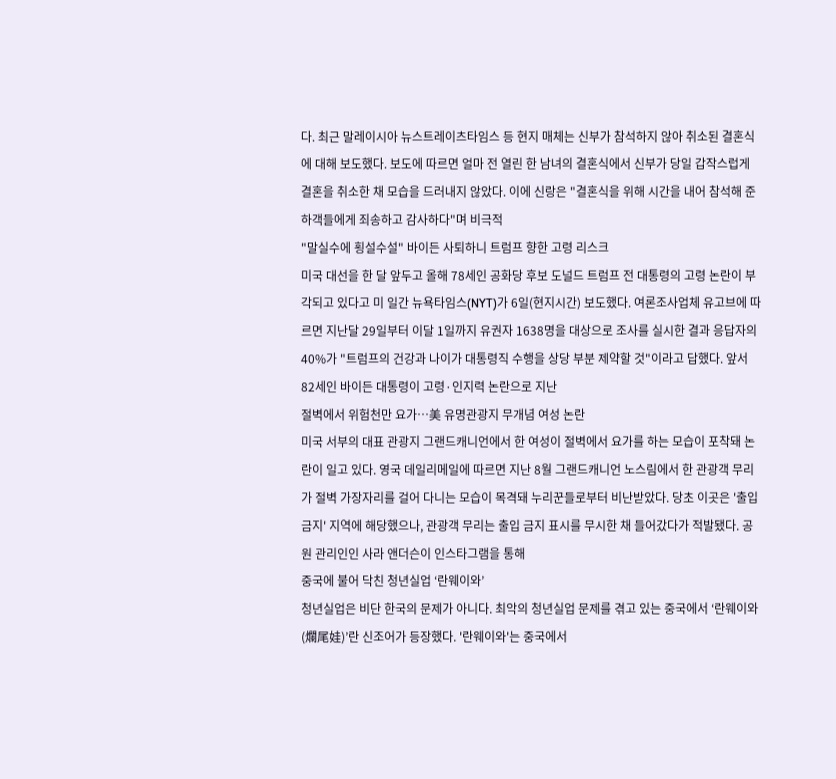다. 최근 말레이시아 뉴스트레이츠타임스 등 현지 매체는 신부가 참석하지 않아 취소된 결혼식에 대해 보도했다. 보도에 따르면 얼마 전 열린 한 남녀의 결혼식에서 신부가 당일 갑작스럽게 결혼을 취소한 채 모습을 드러내지 않았다. 이에 신랑은 "결혼식을 위해 시간을 내어 참석해 준 하객들에게 죄송하고 감사하다"며 비극적
"말실수에 횡설수설" 바이든 사퇴하니 트럼프 향한 고령 리스크
미국 대선을 한 달 앞두고 올해 78세인 공화당 후보 도널드 트럼프 전 대통령의 고령 논란이 부각되고 있다고 미 일간 뉴욕타임스(NYT)가 6일(현지시간) 보도했다. 여론조사업체 유고브에 따르면 지난달 29일부터 이달 1일까지 유권자 1638명을 대상으로 조사를 실시한 결과 응답자의 40%가 "트럼프의 건강과 나이가 대통령직 수행을 상당 부분 제약할 것"이라고 답했다. 앞서 82세인 바이든 대통령이 고령·인지력 논란으로 지난
절벽에서 위험천만 요가…美 유명관광지 무개념 여성 논란
미국 서부의 대표 관광지 그랜드캐니언에서 한 여성이 절벽에서 요가를 하는 모습이 포착돼 논란이 일고 있다. 영국 데일리메일에 따르면 지난 8월 그랜드캐니언 노스림에서 한 관광객 무리가 절벽 가장자리를 걸어 다니는 모습이 목격돼 누리꾼들로부터 비난받았다. 당초 이곳은 '출입 금지' 지역에 해당했으나, 관광객 무리는 출입 금지 표시를 무시한 채 들어갔다가 적발됐다. 공원 관리인인 사라 앤더슨이 인스타그램을 통해
중국에 불어 닥친 청년실업 ‘란웨이와’
청년실업은 비단 한국의 문제가 아니다. 최악의 청년실업 문제를 겪고 있는 중국에서 ‘란웨이와(爛尾娃)’란 신조어가 등장했다. '란웨이와'는 중국에서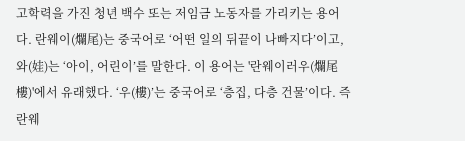고학력을 가진 청년 백수 또는 저임금 노동자를 가리키는 용어다. 란웨이(爛尾)는 중국어로 ‘어떤 일의 뒤끝이 나빠지다’이고, 와(娃)는 ‘아이, 어린이’를 말한다. 이 용어는 '란웨이러우(爛尾樓)'에서 유래했다. ‘우(樓)’는 중국어로 ‘층집, 다층 건물’이다. 즉 란웨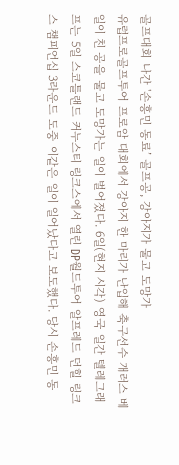골프대회 나간 '손흥민 동료’ 골프공, 강아지가 물고 도망가
유럽프로골프투어 프로암 대회에서 강아지 한 마리가 난입해 축구선수 개러스 베일이 친 공을 물고 도망가는 일이 벌어졌다. 6일(현지 시각) 영국 일간 텔레그래프는 5일 스코틀랜드 커누스티 링크스에서 열린 DP월드투어 알프레드 던힐 링크스 챔피언십 3라운드 도중 이같은 일이 일어났다고 보도했다. 당시 손흥민 동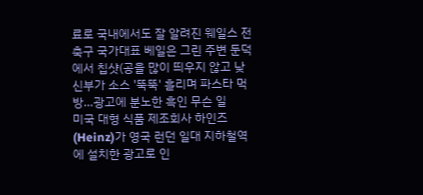료로 국내에서도 잘 알려진 웨일스 전 축구 국가대표 베일은 그린 주변 둔덕에서 칩샷(공을 많이 띄우지 않고 낮
신부가 소스 '뚝뚝' 흘리며 파스타 먹방…광고에 분노한 흑인 무슨 일
미국 대형 식품 제조회사 하인즈(Heinz)가 영국 런던 일대 지하철역에 설치한 광고로 인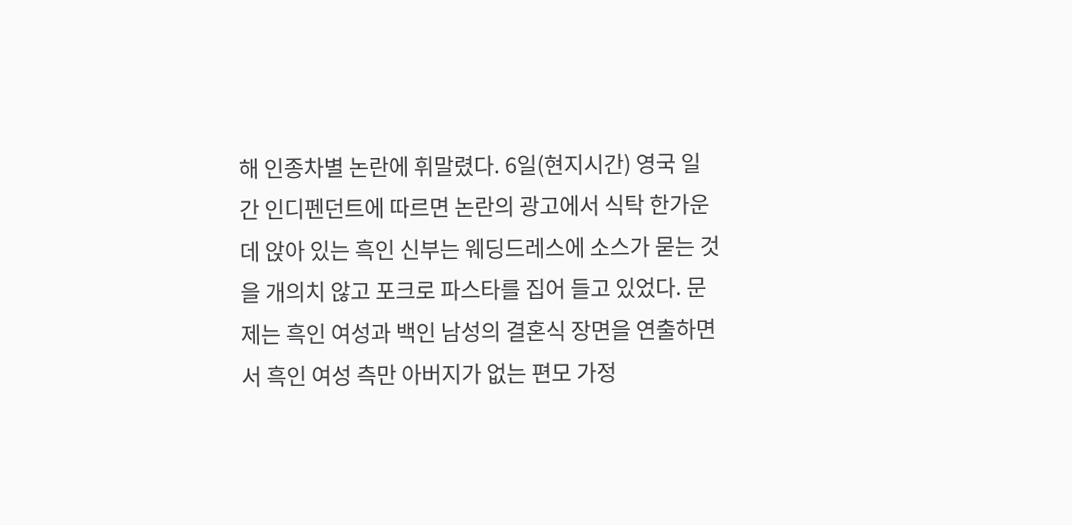해 인종차별 논란에 휘말렸다. 6일(현지시간) 영국 일간 인디펜던트에 따르면 논란의 광고에서 식탁 한가운데 앉아 있는 흑인 신부는 웨딩드레스에 소스가 묻는 것을 개의치 않고 포크로 파스타를 집어 들고 있었다. 문제는 흑인 여성과 백인 남성의 결혼식 장면을 연출하면서 흑인 여성 측만 아버지가 없는 편모 가정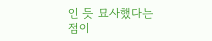인 듯 묘사했다는 점이